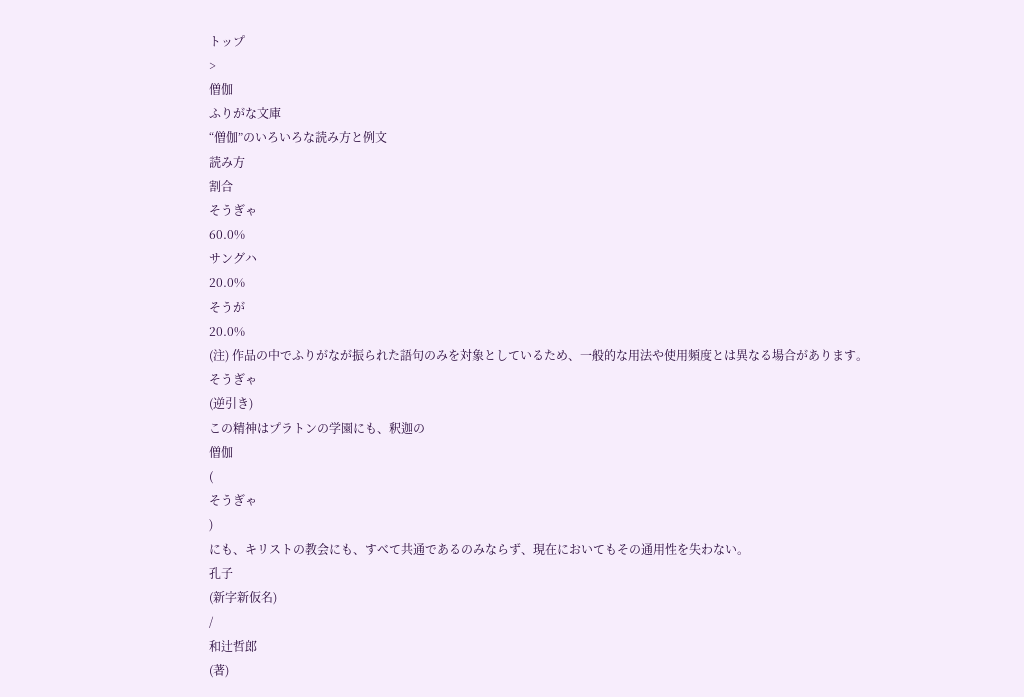トップ
>
僧伽
ふりがな文庫
“僧伽”のいろいろな読み方と例文
読み方
割合
そうぎゃ
60.0%
サングハ
20.0%
そうが
20.0%
(注) 作品の中でふりがなが振られた語句のみを対象としているため、一般的な用法や使用頻度とは異なる場合があります。
そうぎゃ
(逆引き)
この精神はプラトンの学園にも、釈迦の
僧伽
(
そうぎゃ
)
にも、キリストの教会にも、すべて共通であるのみならず、現在においてもその通用性を失わない。
孔子
(新字新仮名)
/
和辻哲郎
(著)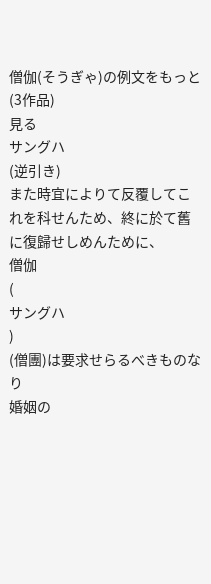僧伽(そうぎゃ)の例文をもっと
(3作品)
見る
サングハ
(逆引き)
また時宜によりて反覆してこれを科せんため、終に於て舊に復歸せしめんために、
僧伽
(
サングハ
)
(僧團)は要求せらるべきものなり
婚姻の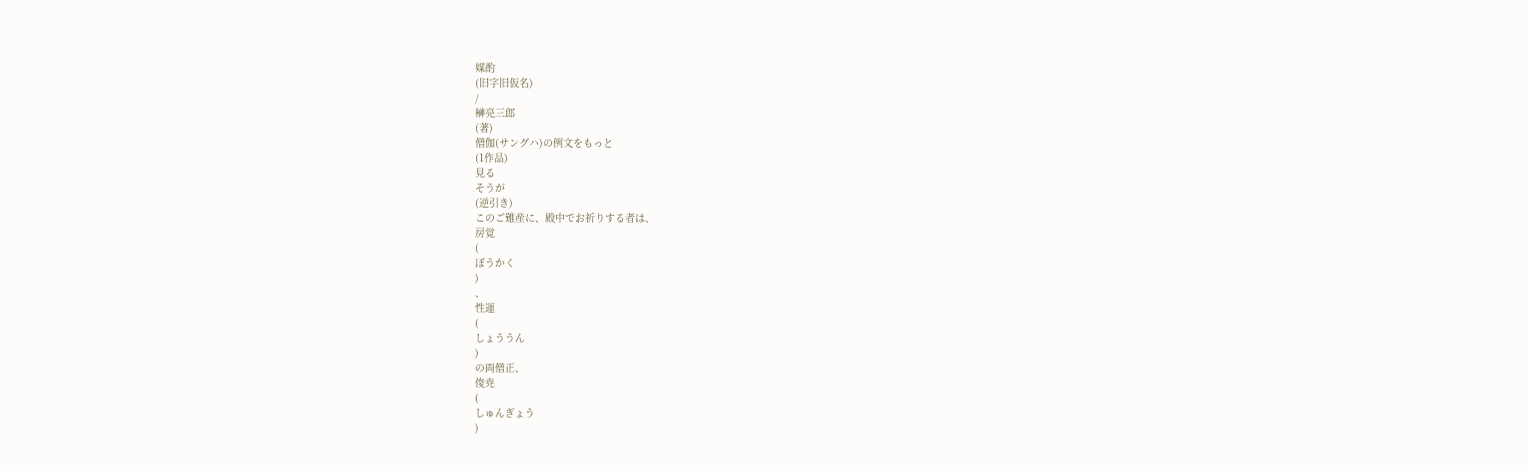媒酌
(旧字旧仮名)
/
榊亮三郎
(著)
僧伽(サングハ)の例文をもっと
(1作品)
見る
そうが
(逆引き)
このご難産に、殿中でお祈りする者は、
房覚
(
ぼうかく
)
、
性運
(
しょううん
)
の両僧正、
俊尭
(
しゅんぎょう
)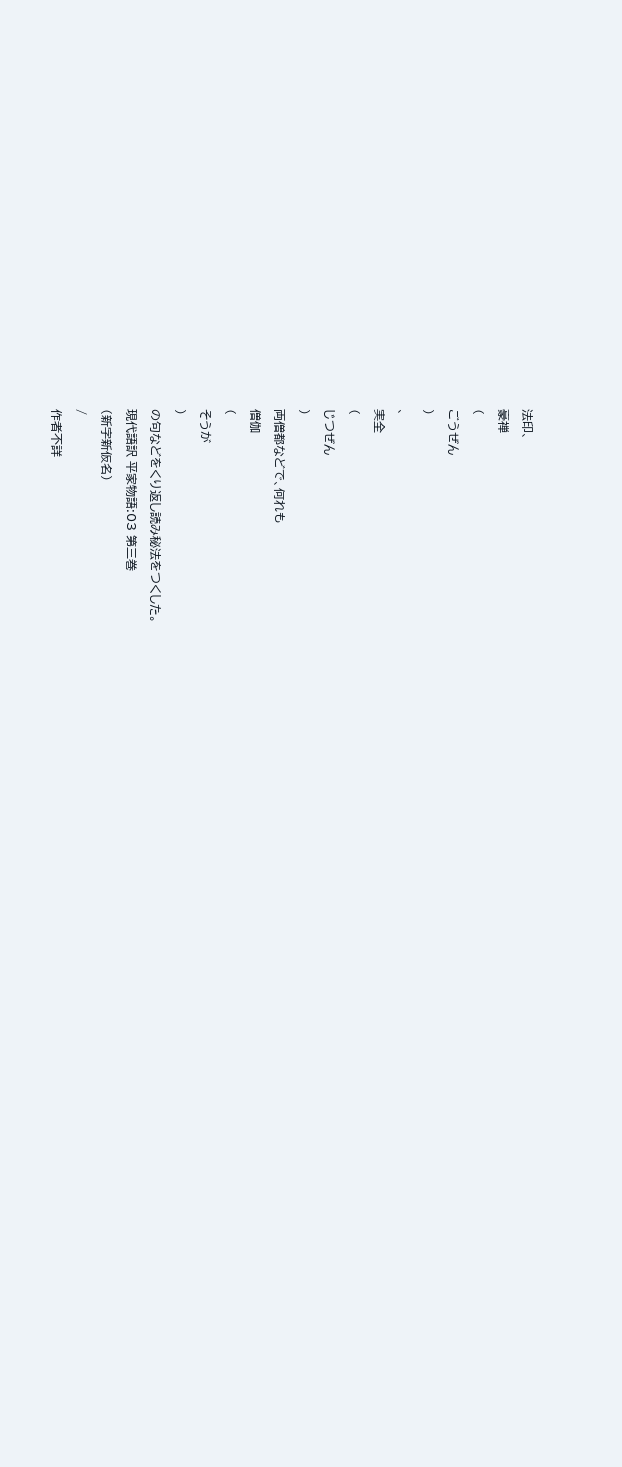法印、
豪禅
(
ごうぜん
)
、
実全
(
じつぜん
)
両僧都などで、何れも
僧伽
(
そうが
)
の句などをくり返し読み秘法をつくした。
現代語訳 平家物語:03 第三巻
(新字新仮名)
/
作者不詳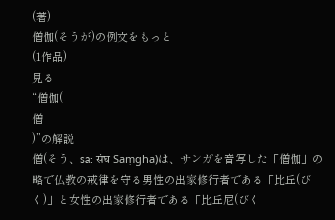(著)
僧伽(そうが)の例文をもっと
(1作品)
見る
“僧伽(
僧
)”の解説
僧(そう、sa: संघ Saṃgha)は、サンガを音写した「僧伽」の略で仏教の戒律を守る男性の出家修行者である「比丘(びく)」と女性の出家修行者である「比丘尼(びく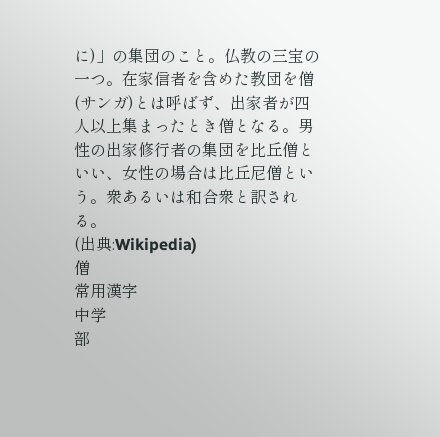に)」の集団のこと。仏教の三宝の一つ。在家信者を含めた教団を僧(サンガ)とは呼ばず、出家者が四人以上集まったとき僧となる。男性の出家修行者の集団を比丘僧といい、女性の場合は比丘尼僧という。衆あるいは和合衆と訳される。
(出典:Wikipedia)
僧
常用漢字
中学
部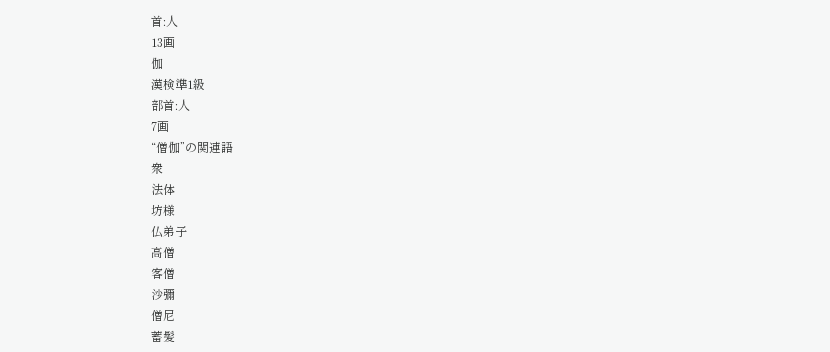首:⼈
13画
伽
漢検準1級
部首:⼈
7画
“僧伽”の関連語
衆
法体
坊様
仏弟子
高僧
客僧
沙彌
僧尼
蓄髪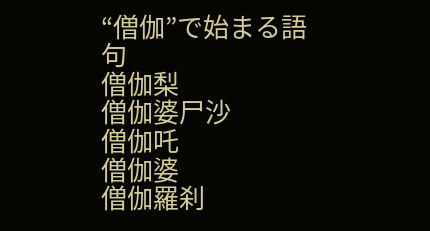“僧伽”で始まる語句
僧伽梨
僧伽婆尸沙
僧伽吒
僧伽婆
僧伽羅刹